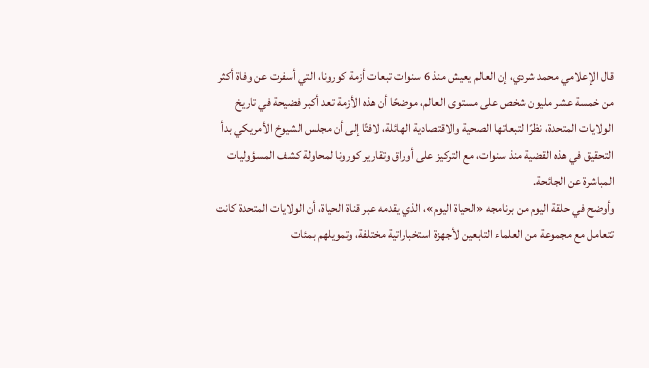قال الإعلامي محمد شردي، إن العالم يعيش منذ 6 سنوات تبعات أزمة كورونا، التي أسفرت عن وفاة أكثر من خمسة عشر مليون شخص على مستوى العالم، موضحًا أن هذه الأزمة تعد أكبر فضيحة في تاريخ الولايات المتحدة، نظرًا لتبعاتها الصحية والاقتصادية الهائلة، لافتًا إلى أن مجلس الشيوخ الأمريكي بدأ التحقيق في هذه القضية منذ سنوات، مع التركيز على أوراق وتقارير كورونا لمحاولة كشف المسؤوليات المباشرة عن الجائحة.
وأوضح في حلقة اليوم من برنامجه «الحياة اليوم»، الذي يقدمه عبر قناة الحياة، أن الولايات المتحدة كانت تتعامل مع مجموعة من العلماء التابعين لأجهزة استخباراتية مختلفة، وتمويلهم بمئات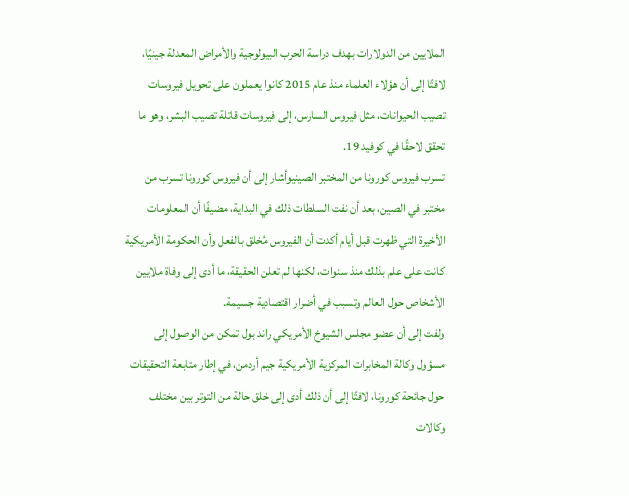الملايين من الدولارات بهدف دراسة الحرب البيولوجية والأمراض المعدلة جينيًا، لافتًا إلى أن هؤلاء العلماء منذ عام 2015 كانوا يعملون على تحويل فيروسات تصيب الحيوانات، مثل فيروس السارس، إلى فيروسات قاتلة تصيب البشر، وهو ما تحقق لاحقًا في كوفيد 19.
تسرب فيروس كورونا من المختبر الصينيوأشار إلى أن فيروس كورونا تسرب من مختبر في الصين، بعد أن نفت السلطات ذلك في البداية، مضيفًا أن المعلومات الأخيرة التي ظهرت قبل أيام أكدت أن الفيروس مُخلق بالفعل وأن الحكومة الأمريكية كانت على علم بذلك منذ سنوات، لكنها لم تعلن الحقيقة، ما أدى إلى وفاة ملايين الأشخاص حول العالم وتسبب في أضرار اقتصادية جسيمة.
ولفت إلى أن عضو مجلس الشيوخ الأمريكي راند بول تمكن من الوصول إلى مسؤول وكالة المخابرات المركزية الأمريكية جيم أردمن، في إطار متابعة التحقيقات حول جائحة كورونا، لافتًا إلى أن ذلك أدى إلى خلق حالة من التوتر بين مختلف وكالات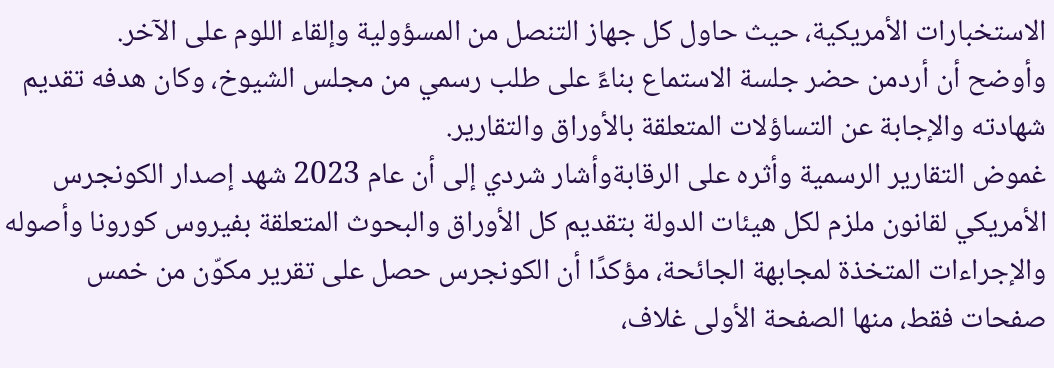الاستخبارات الأمريكية، حيث حاول كل جهاز التنصل من المسؤولية وإلقاء اللوم على الآخر.
وأوضح أن أردمن حضر جلسة الاستماع بناءً على طلب رسمي من مجلس الشيوخ، وكان هدفه تقديم شهادته والإجابة عن التساؤلات المتعلقة بالأوراق والتقارير.
غموض التقارير الرسمية وأثره على الرقابةوأشار شردي إلى أن عام 2023 شهد إصدار الكونجرس الأمريكي لقانون ملزم لكل هيئات الدولة بتقديم كل الأوراق والبحوث المتعلقة بفيروس كورونا وأصوله والإجراءات المتخذة لمجابهة الجائحة، مؤكدًا أن الكونجرس حصل على تقرير مكوّن من خمس صفحات فقط، منها الصفحة الأولى غلاف،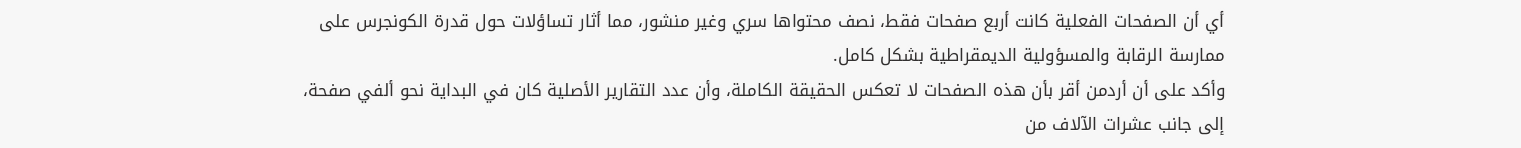أي أن الصفحات الفعلية كانت أربع صفحات فقط، نصف محتواها سري وغير منشور، مما أثار تساؤلات حول قدرة الكونجرس على ممارسة الرقابة والمسؤولية الديمقراطية بشكل كامل.
وأكد على أن أردمن أقر بأن هذه الصفحات لا تعكس الحقيقة الكاملة، وأن عدد التقارير الأصلية كان في البداية نحو ألفي صفحة، إلى جانب عشرات الآلاف من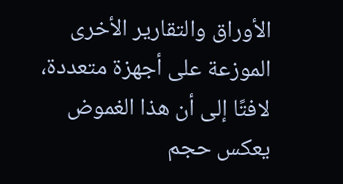الأوراق والتقارير الأخرى الموزعة على أجهزة متعددة، لافتًا إلى أن هذا الغموض يعكس حجم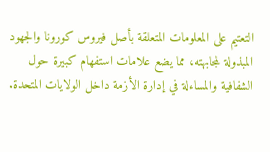التعتيم على المعلومات المتعلقة بأصل فيروس كورونا والجهود المبذولة لمجابهته، مما يضع علامات استفهام كبيرة حول الشفافية والمساءلة في إدارة الأزمة داخل الولايات المتحدة.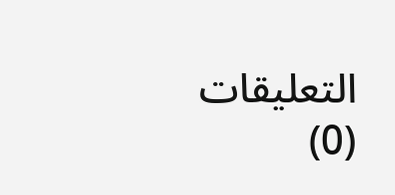التعليقات (0)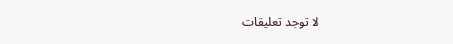لا توجد تعليقات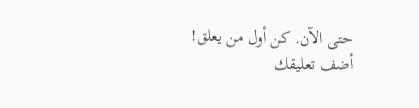حتى الآن. كن أول من يعلق!
أضف تعليقك